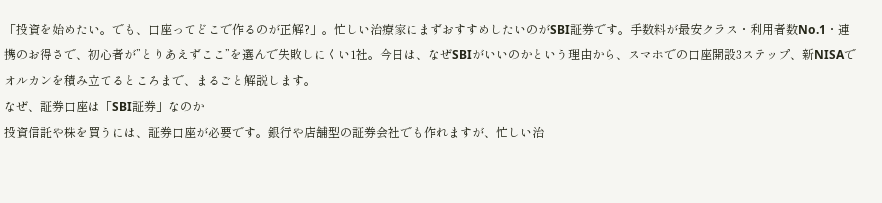「投資を始めたい。でも、口座ってどこで作るのが正解?」。忙しい治療家にまずおすすめしたいのがSBI証券です。手数料が最安クラス・利用者数No.1・連携のお得さで、初心者が”とりあえずここ”を選んで失敗しにくい1社。今日は、なぜSBIがいいのかという理由から、スマホでの口座開設3ステップ、新NISAでオルカンを積み立てるところまで、まるごと解説します。
なぜ、証券口座は「SBI証券」なのか
投資信託や株を買うには、証券口座が必要です。銀行や店舗型の証券会社でも作れますが、忙しい治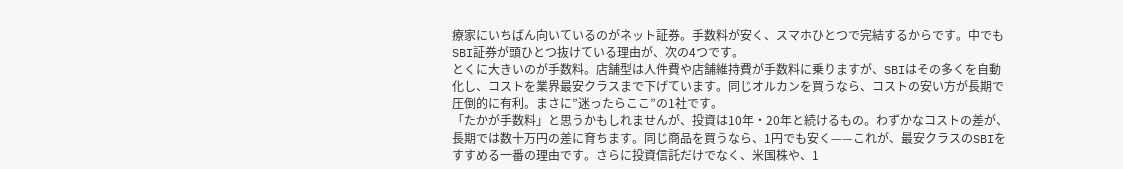療家にいちばん向いているのがネット証券。手数料が安く、スマホひとつで完結するからです。中でもSBI証券が頭ひとつ抜けている理由が、次の4つです。
とくに大きいのが手数料。店舗型は人件費や店舗維持費が手数料に乗りますが、SBIはその多くを自動化し、コストを業界最安クラスまで下げています。同じオルカンを買うなら、コストの安い方が長期で圧倒的に有利。まさに”迷ったらここ”の1社です。
「たかが手数料」と思うかもしれませんが、投資は10年・20年と続けるもの。わずかなコストの差が、長期では数十万円の差に育ちます。同じ商品を買うなら、1円でも安く——これが、最安クラスのSBIをすすめる一番の理由です。さらに投資信託だけでなく、米国株や、1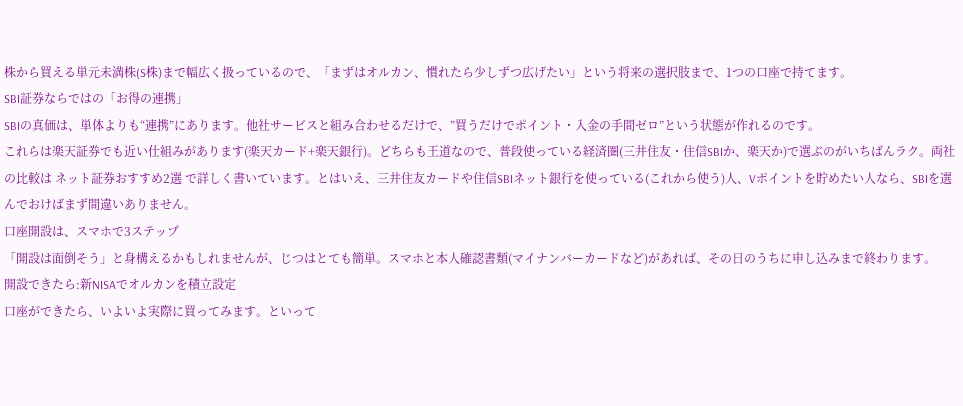株から買える単元未満株(S株)まで幅広く扱っているので、「まずはオルカン、慣れたら少しずつ広げたい」という将来の選択肢まで、1つの口座で持てます。
SBI証券ならではの「お得の連携」
SBIの真価は、単体よりも“連携”にあります。他社サービスと組み合わせるだけで、”買うだけでポイント・入金の手間ゼロ”という状態が作れるのです。
これらは楽天証券でも近い仕組みがあります(楽天カード+楽天銀行)。どちらも王道なので、普段使っている経済圏(三井住友・住信SBIか、楽天か)で選ぶのがいちばんラク。両社の比較は ネット証券おすすめ2選 で詳しく書いています。とはいえ、三井住友カードや住信SBIネット銀行を使っている(これから使う)人、Vポイントを貯めたい人なら、SBIを選んでおけばまず間違いありません。
口座開設は、スマホで3ステップ
「開設は面倒そう」と身構えるかもしれませんが、じつはとても簡単。スマホと本人確認書類(マイナンバーカードなど)があれば、その日のうちに申し込みまで終わります。
開設できたら:新NISAでオルカンを積立設定
口座ができたら、いよいよ実際に買ってみます。といって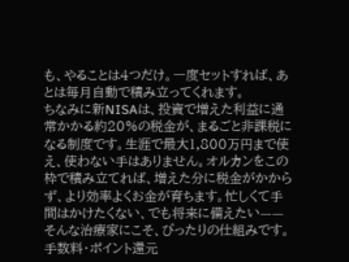も、やることは4つだけ。一度セットすれば、あとは毎月自動で積み立ってくれます。
ちなみに新NISAは、投資で増えた利益に通常かかる約20%の税金が、まるごと非課税になる制度です。生涯で最大1,800万円まで使え、使わない手はありません。オルカンをこの枠で積み立てれば、増えた分に税金がかからず、より効率よくお金が育ちます。忙しくて手間はかけたくない、でも将来に備えたい——そんな治療家にこそ、ぴったりの仕組みです。
手数料・ポイント還元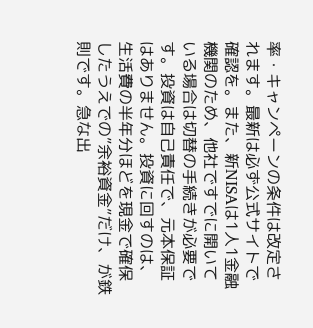率・キャンペーンの条件は改定されます。最新は必ず公式サイトで確認を。また、新NISAは1人1金融機関のため、他社ですでに開いている場合は切替の手続きが必要です。投資は自己責任で、元本保証はありません。投資に回すのは、生活費の半年分ほどを現金で確保したうえでの”余裕資金”だけ、が鉄則です。急な出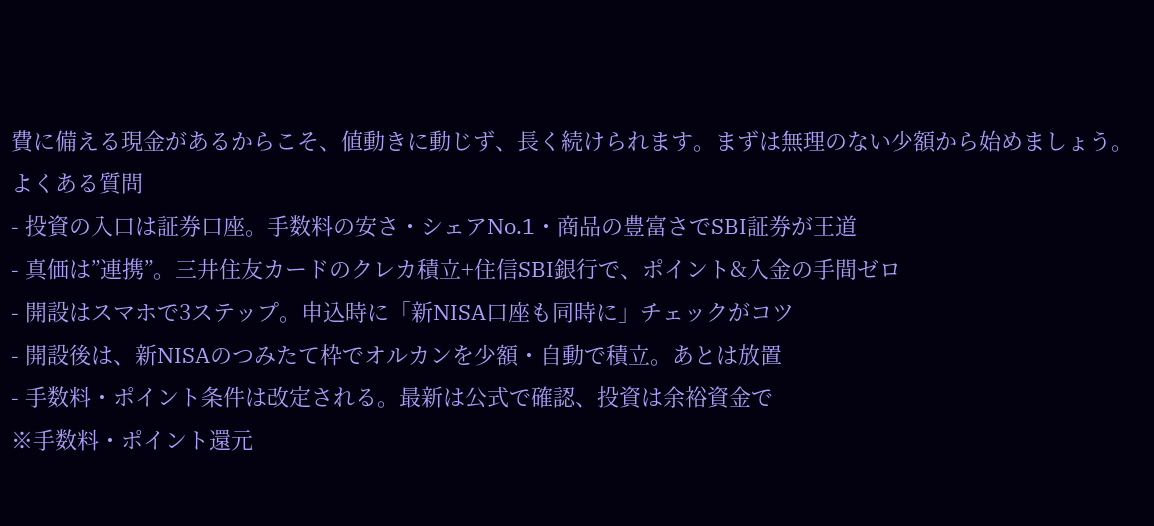費に備える現金があるからこそ、値動きに動じず、長く続けられます。まずは無理のない少額から始めましょう。
よくある質問
- 投資の入口は証券口座。手数料の安さ・シェアNo.1・商品の豊富さでSBI証券が王道
- 真価は”連携”。三井住友カードのクレカ積立+住信SBI銀行で、ポイント&入金の手間ゼロ
- 開設はスマホで3ステップ。申込時に「新NISA口座も同時に」チェックがコツ
- 開設後は、新NISAのつみたて枠でオルカンを少額・自動で積立。あとは放置
- 手数料・ポイント条件は改定される。最新は公式で確認、投資は余裕資金で
※手数料・ポイント還元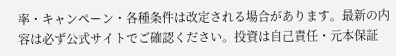率・キャンペーン・各種条件は改定される場合があります。最新の内容は必ず公式サイトでご確認ください。投資は自己責任・元本保証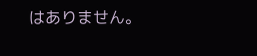はありません。